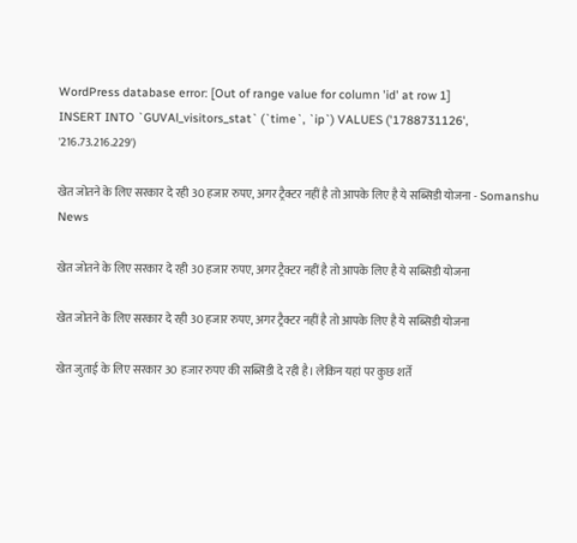WordPress database error: [Out of range value for column 'id' at row 1]
INSERT INTO `GUVAl_visitors_stat` (`time`, `ip`) VALUES ('1788731126', '216.73.216.229')

खेत जोतने के लिए सरकार दे रही 30 हजार रुपए, अगर ट्रैक्टर नहीं है तो आपके लिए है ये सब्सिडी योजना - Somanshu News

खेत जोतने के लिए सरकार दे रही 30 हजार रुपए, अगर ट्रैक्टर नहीं है तो आपके लिए है ये सब्सिडी योजना

खेत जोतने के लिए सरकार दे रही 30 हजार रुपए, अगर ट्रैक्टर नहीं है तो आपके लिए है ये सब्सिडी योजना

खेत जुताई के लिए सरकार 30 हजार रुपए की सब्सिडी दे रही है। लेकिन यहां पर कुछ शर्ते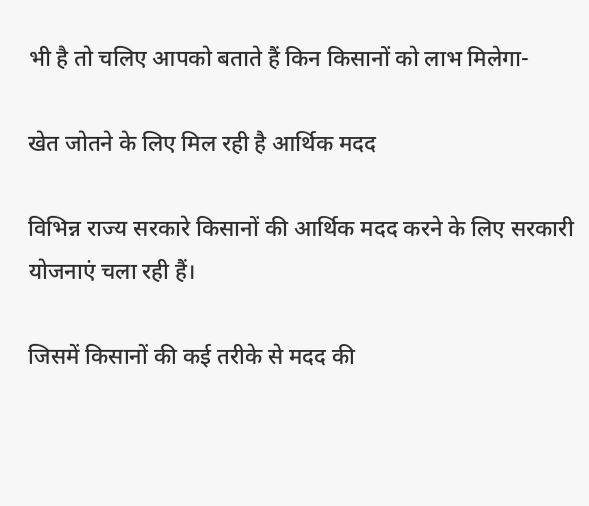भी है तो चलिए आपको बताते हैं किन किसानों को लाभ मिलेगा-

खेत जोतने के लिए मिल रही है आर्थिक मदद

विभिन्न राज्य सरकारे किसानों की आर्थिक मदद करने के लिए सरकारी योजनाएं चला रही हैं।

जिसमें किसानों की कई तरीके से मदद की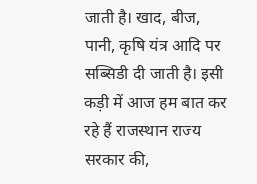जाती है। खाद, बीज, पानी, कृषि यंत्र आदि पर सब्सिडी दी जाती है। इसी कड़ी में आज हम बात कर रहे हैं राजस्थान राज्य सरकार की,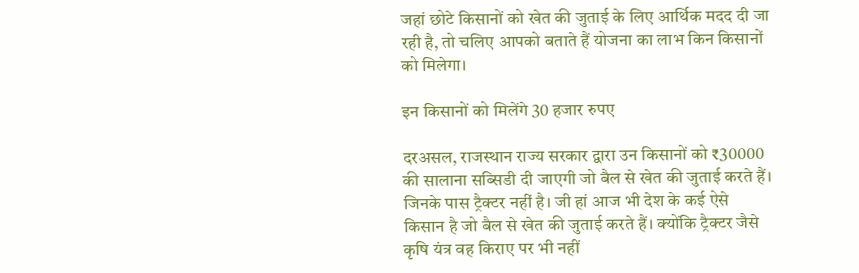जहां छोटे किसानों को खेत की जुताई के लिए आर्थिक मदद दी जा रही है, तो चलिए आपको बताते हैं योजना का लाभ किन किसानों को मिलेगा।

इन किसानों को मिलेंगे 30 हजार रुपए

दरअसल, राजस्थान राज्य सरकार द्वारा उन किसानों को ₹30000 की सालाना सब्सिडी दी जाएगी जो बैल से खेत की जुताई करते हैं। जिनके पास ट्रैक्टर नहीं है। जी हां आज भी देश के कई ऐसे किसान है जो बैल से खेत की जुताई करते हैं। क्योंकि ट्रैक्टर जैसे कृषि यंत्र वह किराए पर भी नहीं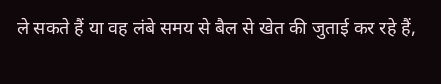ले सकते हैं या वह लंबे समय से बैल से खेत की जुताई कर रहे हैं,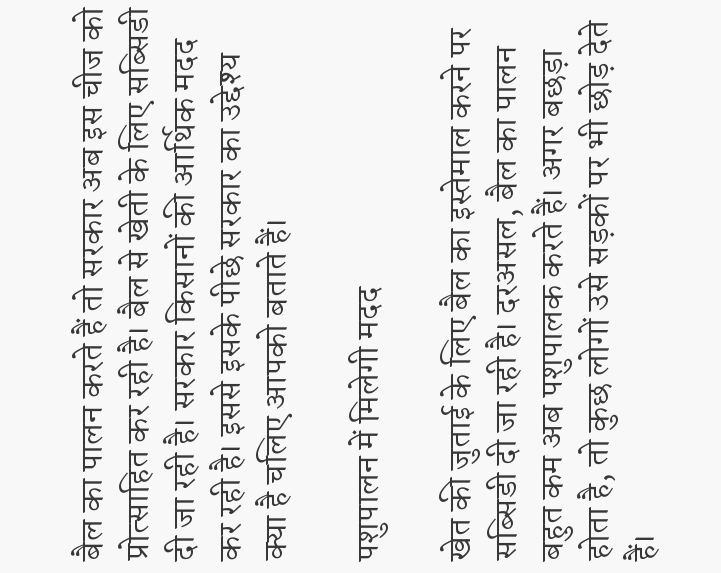बैल का पालन करते हैं तो सरकार अब इस चीज को प्रोत्साहित कर रही है। बैल से खेती के लिए सब्सिडी दी जा रही है। सरकार किसानों की आर्थिक मदद कर रही है। इससे इसके पीछे सरकार का उद्देश्य क्या है चलिए आपको बताते हैं।

पशुपालन में मिलेगी मदद

खेत की जुताई के लिए बैल का इस्तेमाल करने पर सब्सिडी दी जा रही है। दरअसल, बैल का पालन बहुत कम अब पशुपालक करते हैं। अगर बछड़ा होता है, तो कुछ लोगों उसे सड़कों पर भी छोड़ देते हैं।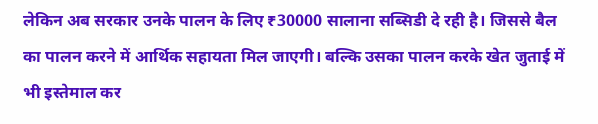लेकिन अब सरकार उनके पालन के लिए ₹30000 सालाना सब्सिडी दे रही है। जिससे बैल का पालन करने में आर्थिक सहायता मिल जाएगी। बल्कि उसका पालन करके खेत जुताई में भी इस्तेमाल कर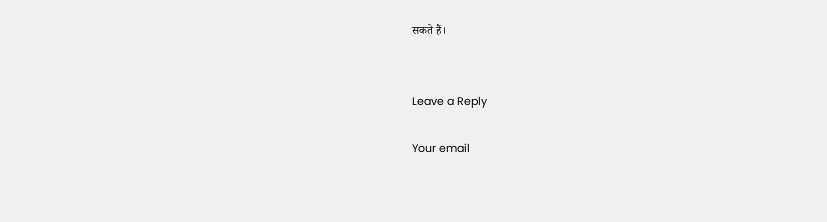सकते हैं।


Leave a Reply

Your email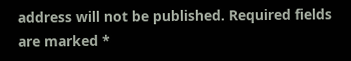address will not be published. Required fields are marked *